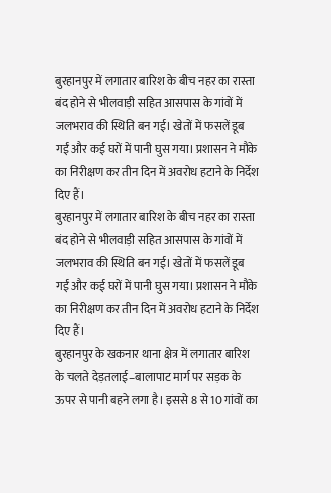बुरहानपुर में लगातार बारिश के बीच नहर का रास्ता बंद होने से भीलवाड़ी सहित आसपास के गांवों में जलभराव की स्थिति बन गई। खेतों में फसलें डूब गईं और कई घरों में पानी घुस गया। प्रशासन ने मौके का निरीक्षण कर तीन दिन में अवरोध हटाने के निर्देश दिए हैं।
बुरहानपुर में लगातार बारिश के बीच नहर का रास्ता बंद होने से भीलवाड़ी सहित आसपास के गांवों में जलभराव की स्थिति बन गई। खेतों में फसलें डूब गईं और कई घरों में पानी घुस गया। प्रशासन ने मौके का निरीक्षण कर तीन दिन में अवरोध हटाने के निर्देश दिए हैं।
बुरहानपुर के खकनार थाना क्षेत्र में लगातार बारिश के चलते देड़तलाई–बालापाट मार्ग पर सड़क के ऊपर से पानी बहने लगा है। इससे 8 से 10 गांवों का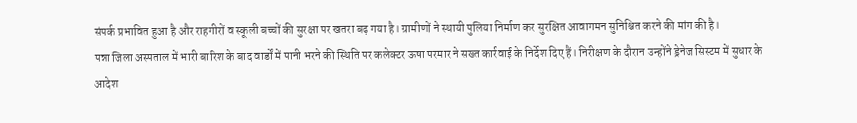संपर्क प्रभावित हुआ है और राहगीरों व स्कूली बच्चों की सुरक्षा पर खतरा बढ़ गया है। ग्रामीणों ने स्थायी पुलिया निर्माण कर सुरक्षित आवागमन सुनिश्चित करने की मांग की है।
पन्ना जिला अस्पताल में भारी बारिश के बाद वार्डों में पानी भरने की स्थिति पर कलेक्टर ऊषा परमार ने सख्त कार्रवाई के निर्देश दिए हैं। निरीक्षण के दौरान उन्होंने ड्रेनेज सिस्टम में सुधार के आदेश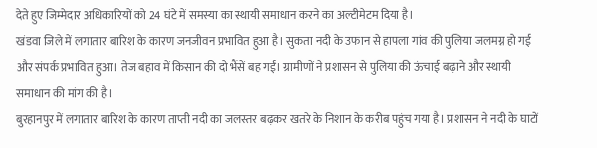देते हुए जिम्मेदार अधिकारियों को 24 घंटे में समस्या का स्थायी समाधान करने का अल्टीमेटम दिया है।
खंडवा जिले में लगातार बारिश के कारण जनजीवन प्रभावित हुआ है। सुकता नदी के उफान से हापला गांव की पुलिया जलमग्न हो गई और संपर्क प्रभावित हुआ। तेज बहाव में किसान की दो भैंसें बह गईं। ग्रामीणों ने प्रशासन से पुलिया की ऊंचाई बढ़ाने और स्थायी समाधान की मांग की है।
बुरहानपुर में लगातार बारिश के कारण ताप्ती नदी का जलस्तर बढ़कर खतरे के निशान के करीब पहुंच गया है। प्रशासन ने नदी के घाटों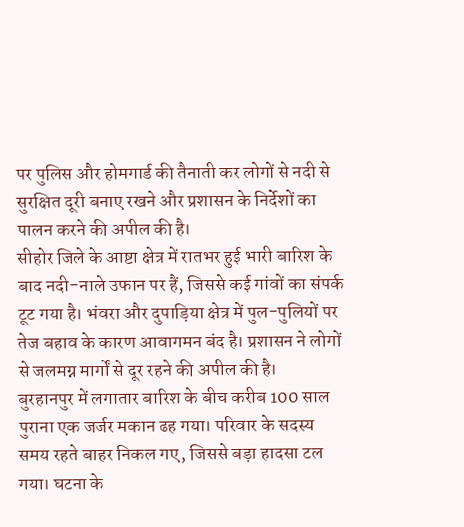पर पुलिस और होमगार्ड की तैनाती कर लोगों से नदी से सुरक्षित दूरी बनाए रखने और प्रशासन के निर्देशों का पालन करने की अपील की है।
सीहोर जिले के आष्टा क्षेत्र में रातभर हुई भारी बारिश के बाद नदी-नाले उफान पर हैं, जिससे कई गांवों का संपर्क टूट गया है। भंवरा और दुपाड़िया क्षेत्र में पुल-पुलियों पर तेज बहाव के कारण आवागमन बंद है। प्रशासन ने लोगों से जलमग्न मार्गों से दूर रहने की अपील की है।
बुरहानपुर में लगातार बारिश के बीच करीब 100 साल पुराना एक जर्जर मकान ढह गया। परिवार के सदस्य समय रहते बाहर निकल गए, जिससे बड़ा हादसा टल गया। घटना के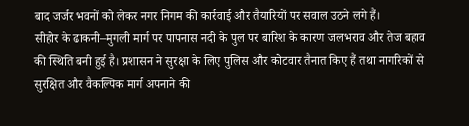बाद जर्जर भवनों को लेकर नगर निगम की कार्रवाई और तैयारियों पर सवाल उठने लगे हैं।
सीहोर के ढाकनी–मुगली मार्ग पर पापनास नदी के पुल पर बारिश के कारण जलभराव और तेज बहाव की स्थिति बनी हुई है। प्रशासन ने सुरक्षा के लिए पुलिस और कोटवार तैनात किए हैं तथा नागरिकों से सुरक्षित और वैकल्पिक मार्ग अपनाने की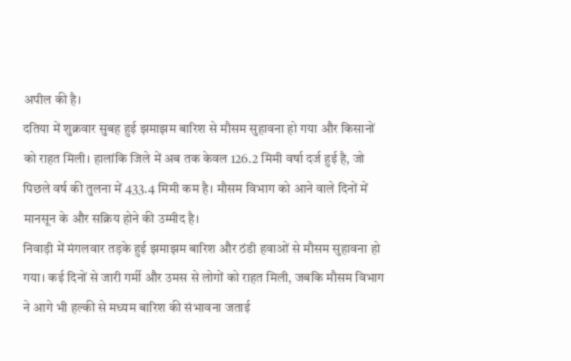अपील की है।
दतिया में शुक्रवार सुबह हुई झमाझम बारिश से मौसम सुहावना हो गया और किसानों को राहत मिली। हालांकि जिले में अब तक केवल 126.2 मिमी वर्षा दर्ज हुई है, जो पिछले वर्ष की तुलना में 433.4 मिमी कम है। मौसम विभाग को आने वाले दिनों में मानसून के और सक्रिय होने की उम्मीद है।
निवाड़ी में मंगलवार तड़के हुई झमाझम बारिश और ठंडी हवाओं से मौसम सुहावना हो गया। कई दिनों से जारी गर्मी और उमस से लोगों को राहत मिली, जबकि मौसम विभाग ने आगे भी हल्की से मध्यम बारिश की संभावना जताई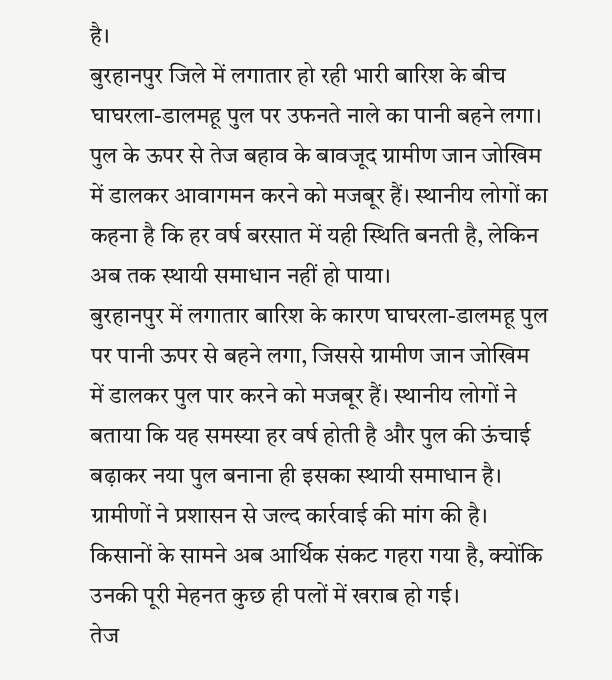है।
बुरहानपुर जिले में लगातार हो रही भारी बारिश के बीच घाघरला-डालमहू पुल पर उफनते नाले का पानी बहने लगा। पुल के ऊपर से तेज बहाव के बावजूद ग्रामीण जान जोखिम में डालकर आवागमन करने को मजबूर हैं। स्थानीय लोगों का कहना है कि हर वर्ष बरसात में यही स्थिति बनती है, लेकिन अब तक स्थायी समाधान नहीं हो पाया।
बुरहानपुर में लगातार बारिश के कारण घाघरला-डालमहू पुल पर पानी ऊपर से बहने लगा, जिससे ग्रामीण जान जोखिम में डालकर पुल पार करने को मजबूर हैं। स्थानीय लोगों ने बताया कि यह समस्या हर वर्ष होती है और पुल की ऊंचाई बढ़ाकर नया पुल बनाना ही इसका स्थायी समाधान है। ग्रामीणों ने प्रशासन से जल्द कार्रवाई की मांग की है।
किसानों के सामने अब आर्थिक संकट गहरा गया है, क्योंकि उनकी पूरी मेहनत कुछ ही पलों में खराब हो गई।
तेज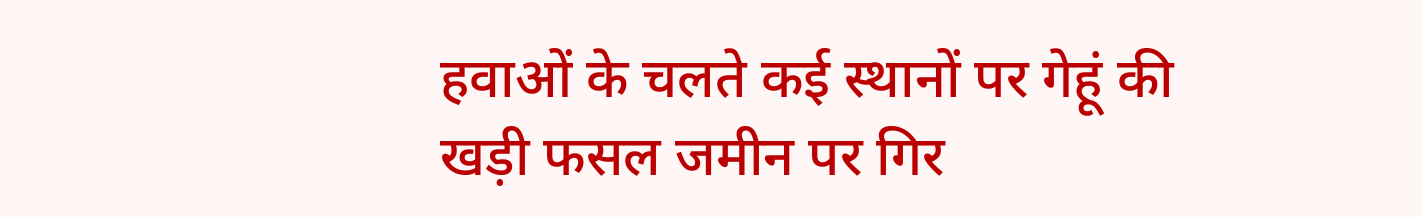हवाओं के चलते कई स्थानों पर गेहूं की खड़ी फसल जमीन पर गिर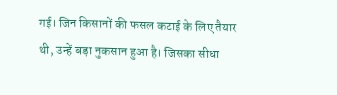गई। जिन किसानों की फसल कटाई के लिए तैयार थी, उन्हें बड़ा नुकसान हुआ है। जिसका सीधा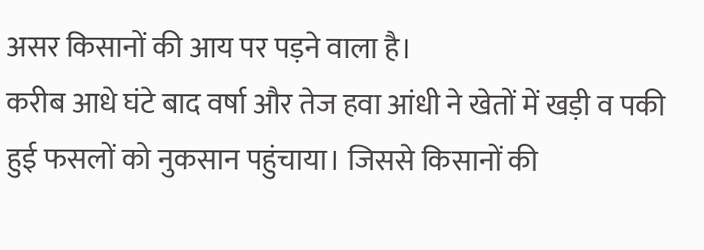असर किसानों की आय पर पड़ने वाला है।
करीब आधे घंटे बाद वर्षा और तेज हवा आंधी ने खेतों में खड़ी व पकी हुई फसलों को नुकसान पहुंचाया। जिससे किसानों की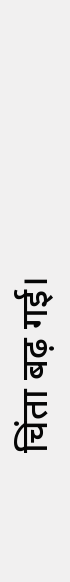चिंता बढ़ गई।